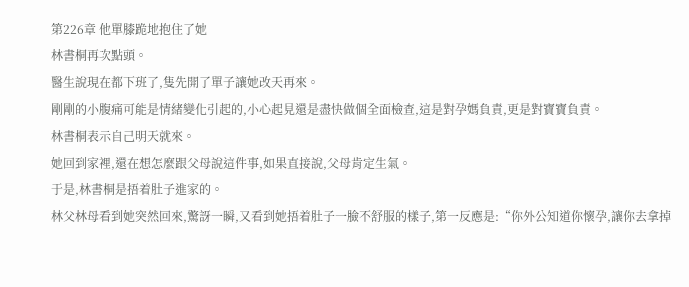第226章 他單膝跪地抱住了她
林書桐再次點頭。
醫生說現在都下班了,隻先開了單子讓她改天再來。
剛剛的小腹痛可能是情緒變化引起的,小心起見還是盡快做個全面檢查,這是對孕媽負責,更是對寶寶負責。
林書桐表示自己明天就來。
她回到家裡,還在想怎麼跟父母說這件事,如果直接說,父母肯定生氣。
于是,林書桐是捂着肚子進家的。
林父林母看到她突然回來,驚訝一瞬,又看到她捂着肚子一臉不舒服的樣子,第一反應是:“你外公知道你懷孕,讓你去拿掉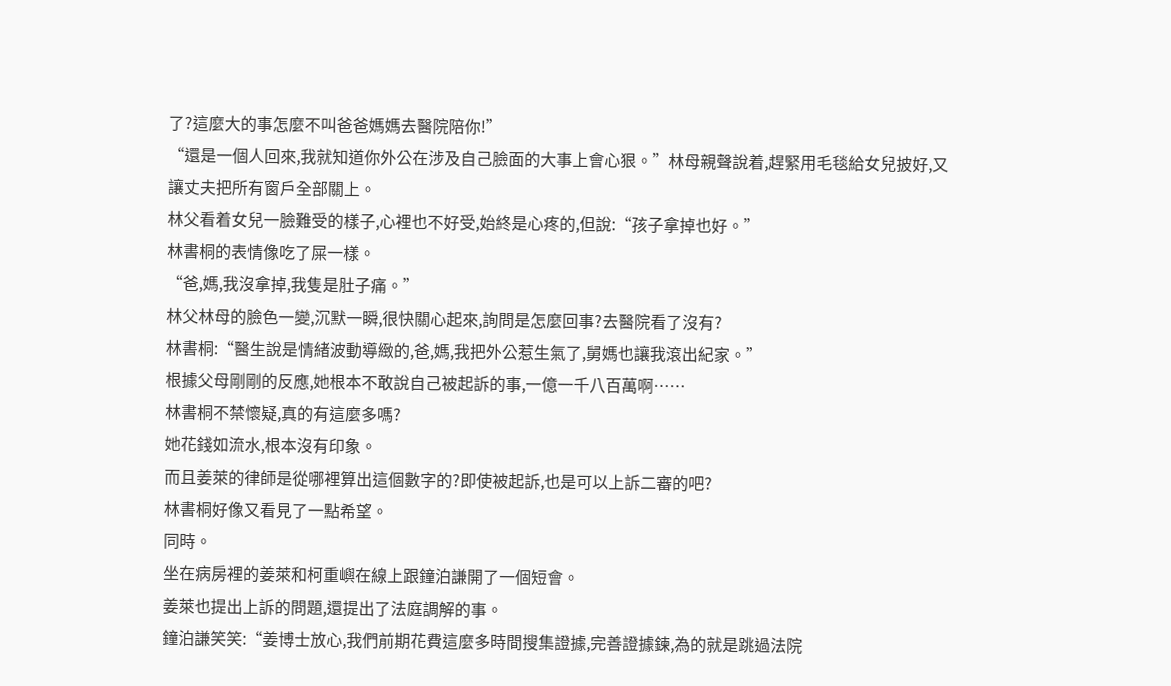了?這麼大的事怎麼不叫爸爸媽媽去醫院陪你!”
“還是一個人回來,我就知道你外公在涉及自己臉面的大事上會心狠。”林母親聲說着,趕緊用毛毯給女兒披好,又讓丈夫把所有窗戶全部關上。
林父看着女兒一臉難受的樣子,心裡也不好受,始終是心疼的,但說:“孩子拿掉也好。”
林書桐的表情像吃了屎一樣。
“爸,媽,我沒拿掉,我隻是肚子痛。”
林父林母的臉色一變,沉默一瞬,很快關心起來,詢問是怎麼回事?去醫院看了沒有?
林書桐:“醫生說是情緒波動導緻的,爸,媽,我把外公惹生氣了,舅媽也讓我滾出紀家。”
根據父母剛剛的反應,她根本不敢說自己被起訴的事,一億一千八百萬啊……
林書桐不禁懷疑,真的有這麼多嗎?
她花錢如流水,根本沒有印象。
而且姜萊的律師是從哪裡算出這個數字的?即使被起訴,也是可以上訴二審的吧?
林書桐好像又看見了一點希望。
同時。
坐在病房裡的姜萊和柯重嶼在線上跟鐘泊謙開了一個短會。
姜萊也提出上訴的問題,還提出了法庭調解的事。
鐘泊謙笑笑:“姜博士放心,我們前期花費這麼多時間搜集證據,完善證據鍊,為的就是跳過法院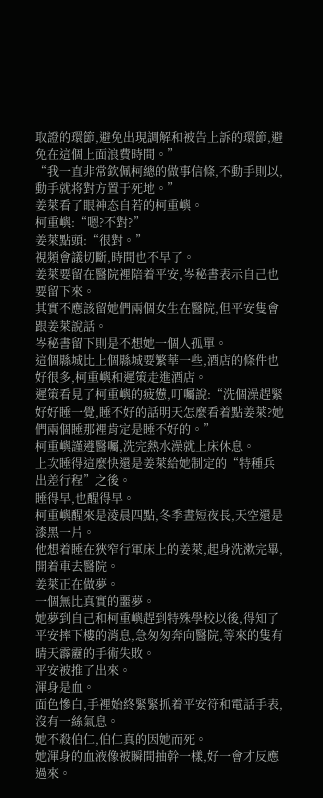取證的環節,避免出現調解和被告上訴的環節,避免在這個上面浪費時間。”
“我一直非常欽佩柯總的做事信條,不動手則以,動手就将對方置于死地。”
姜萊看了眼神态自若的柯重嶼。
柯重嶼:“嗯?不對?”
姜萊點頭:“很對。”
視頻會議切斷,時間也不早了。
姜萊要留在醫院裡陪着平安,岑秘書表示自己也要留下來。
其實不應該留她們兩個女生在醫院,但平安隻會跟姜萊說話。
岑秘書留下則是不想她一個人孤單。
這個縣城比上個縣城要繁華一些,酒店的條件也好很多,柯重嶼和遲策走進酒店。
遲策看見了柯重嶼的疲憊,叮囑說:“洗個澡趕緊好好睡一覺,睡不好的話明天怎麼看着點姜萊?她們兩個睡那裡肯定是睡不好的。”
柯重嶼謹遵醫囑,洗完熱水澡就上床休息。
上次睡得這麼快還是姜萊給她制定的“特種兵出差行程”之後。
睡得早,也醒得早。
柯重嶼醒來是淩晨四點,冬季晝短夜長,天空還是漆黑一片。
他想着睡在狹窄行軍床上的姜萊,起身洗漱完畢,開着車去醫院。
姜萊正在做夢。
一個無比真實的噩夢。
她夢到自己和柯重嶼趕到特殊學校以後,得知了平安摔下樓的消息,急匆匆奔向醫院,等來的隻有晴天霹靂的手術失敗。
平安被推了出來。
渾身是血。
面色慘白,手裡始終緊緊抓着平安符和電話手表,沒有一絲氣息。
她不殺伯仁,伯仁真的因她而死。
她渾身的血液像被瞬間抽幹一樣,好一會才反應過來。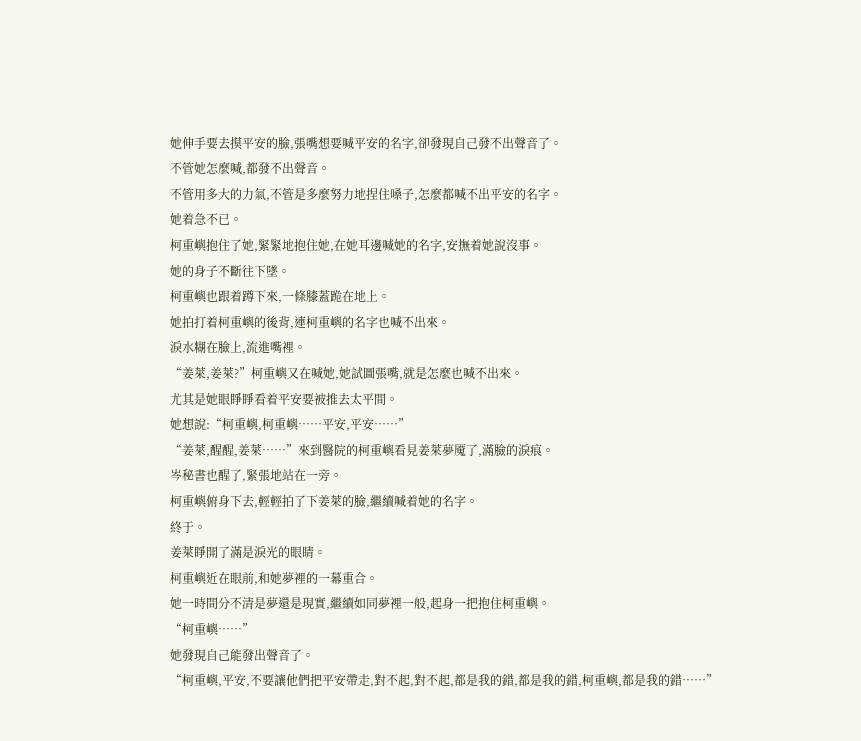她伸手要去摸平安的臉,張嘴想要喊平安的名字,卻發現自己發不出聲音了。
不管她怎麼喊,都發不出聲音。
不管用多大的力氣,不管是多麼努力地捏住嗓子,怎麼都喊不出平安的名字。
她着急不已。
柯重嶼抱住了她,緊緊地抱住她,在她耳邊喊她的名字,安撫着她說沒事。
她的身子不斷往下墜。
柯重嶼也跟着蹲下來,一條膝蓋跪在地上。
她拍打着柯重嶼的後背,連柯重嶼的名字也喊不出來。
淚水糊在臉上,流進嘴裡。
“姜萊,姜萊?”柯重嶼又在喊她,她試圖張嘴,就是怎麼也喊不出來。
尤其是她眼睜睜看着平安要被推去太平間。
她想說:“柯重嶼,柯重嶼……平安,平安……”
“姜萊,醒醒,姜萊……”來到醫院的柯重嶼看見姜萊夢魇了,滿臉的淚痕。
岑秘書也醒了,緊張地站在一旁。
柯重嶼俯身下去,輕輕拍了下姜萊的臉,繼續喊着她的名字。
終于。
姜萊睜開了滿是淚光的眼睛。
柯重嶼近在眼前,和她夢裡的一幕重合。
她一時間分不清是夢還是現實,繼續如同夢裡一般,起身一把抱住柯重嶼。
“柯重嶼……”
她發現自己能發出聲音了。
“柯重嶼,平安,不要讓他們把平安帶走,對不起,對不起,都是我的錯,都是我的錯,柯重嶼,都是我的錯……”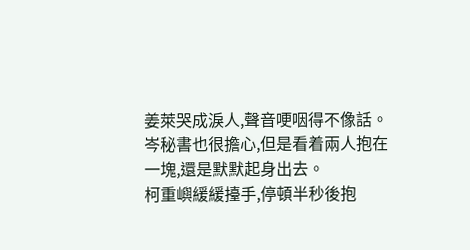姜萊哭成淚人,聲音哽咽得不像話。
岑秘書也很擔心,但是看着兩人抱在一塊,還是默默起身出去。
柯重嶼緩緩擡手,停頓半秒後抱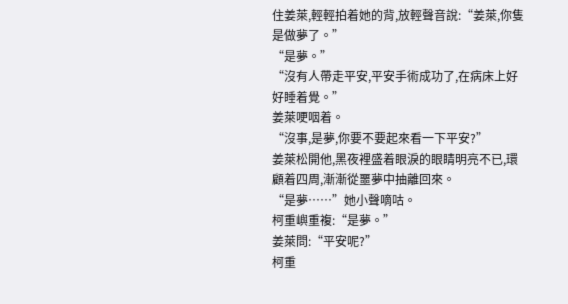住姜萊,輕輕拍着她的背,放輕聲音說:“姜萊,你隻是做夢了。”
“是夢。”
“沒有人帶走平安,平安手術成功了,在病床上好好睡着覺。”
姜萊哽咽着。
“沒事,是夢,你要不要起來看一下平安?”
姜萊松開他,黑夜裡盛着眼淚的眼睛明亮不已,環顧着四周,漸漸從噩夢中抽離回來。
“是夢……”她小聲嘀咕。
柯重嶼重複:“是夢。”
姜萊問:“平安呢?”
柯重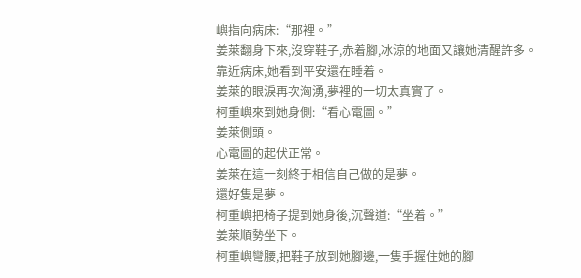嶼指向病床:“那裡。”
姜萊翻身下來,沒穿鞋子,赤着腳,冰涼的地面又讓她清醒許多。
靠近病床,她看到平安還在睡着。
姜萊的眼淚再次洶湧,夢裡的一切太真實了。
柯重嶼來到她身側:“看心電圖。”
姜萊側頭。
心電圖的起伏正常。
姜萊在這一刻終于相信自己做的是夢。
還好隻是夢。
柯重嶼把椅子提到她身後,沉聲道:“坐着。”
姜萊順勢坐下。
柯重嶼彎腰,把鞋子放到她腳邊,一隻手握住她的腳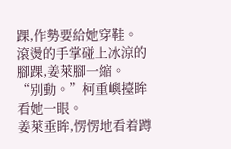踝,作勢要給她穿鞋。
滾燙的手掌碰上冰涼的腳踝,姜萊腳一縮。
“别動。”柯重嶼擡眸看她一眼。
姜萊垂眸,愣愣地看着蹲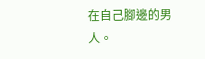在自己腳邊的男人。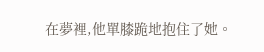在夢裡,他單膝跪地抱住了她。